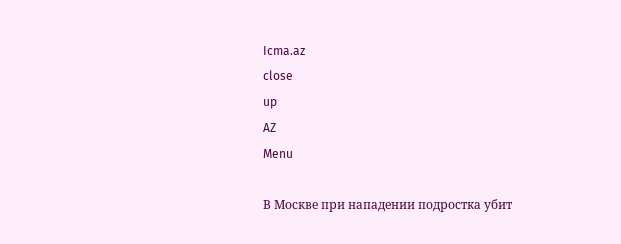Icma.az
close
up
AZ
Menu

В Москве при нападении подростка убит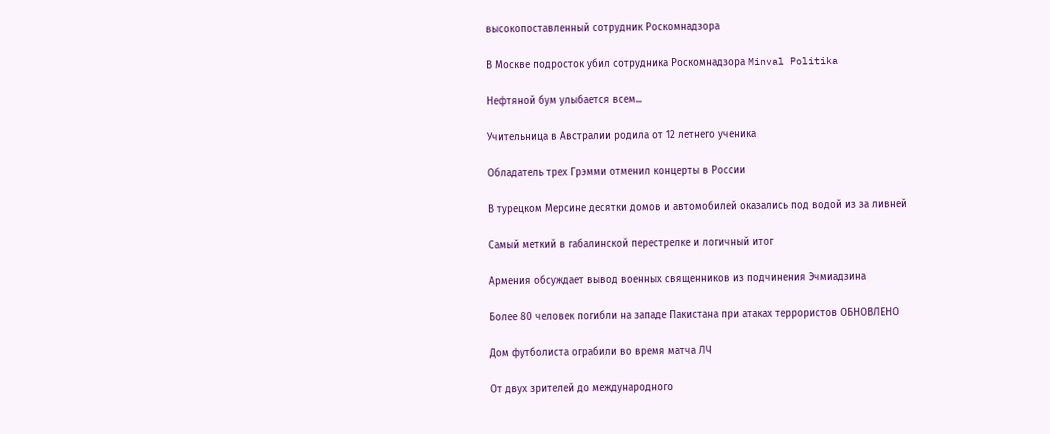высокопоставленный сотрудник Роскомнадзора

В Москве подросток убил сотрудника Роскомнадзора Minval Politika

Нефтяной бум улыбается всем...

Учительница в Австралии родила от 12 летнего ученика

Обладатель трех Грэмми отменил концерты в России

В турецком Мерсине десятки домов и автомобилей оказались под водой из за ливней

Самый меткий в габалинской перестрелке и логичный итог

Армения обсуждает вывод военных священников из подчинения Эчмиадзина

Более 80 человек погибли на западе Пакистана при атаках террористов ОБНОВЛЕНО

Дом футболиста ограбили во время матча ЛЧ

От двух зрителей до международного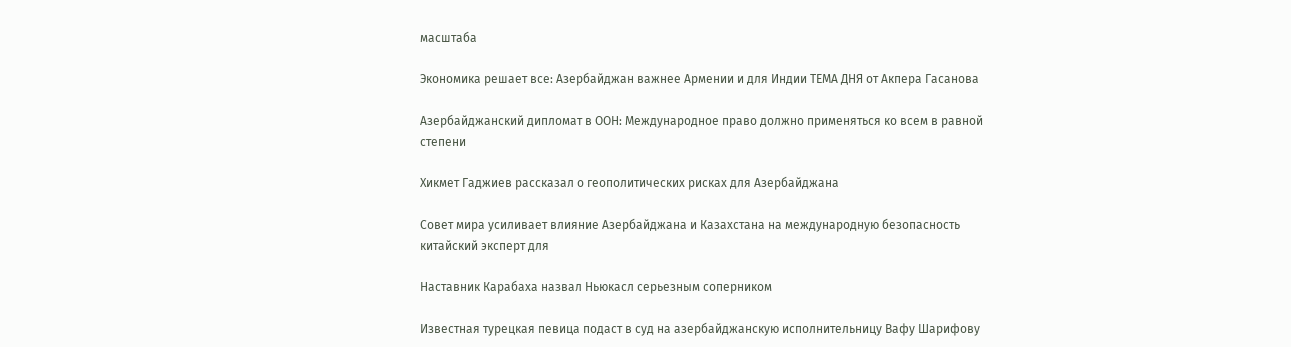масштаба

Экономика решает все: Азербайджан важнее Армении и для Индии ТЕМА ДНЯ от Акпера Гасанова

Азербайджанский дипломат в ООН: Международное право должно применяться ко всем в равной степени

Хикмет Гаджиев рассказал о геополитических рисках для Азербайджана

Совет мира усиливает влияние Азербайджана и Казахстана на международную безопасность китайский эксперт для

Наставник Карабаха назвал Ньюкасл серьезным соперником

Известная турецкая певица подаст в суд на азербайджанскую исполнительницу Вафу Шарифову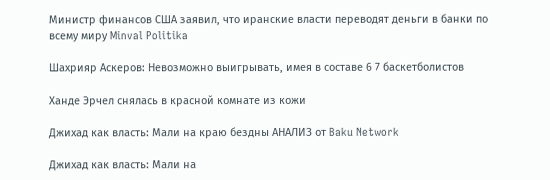Министр финансов США заявил, что иранские власти переводят деньги в банки по всему миру Minval Politika

Шахрияр Аскеров: Невозможно выигрывать, имея в составе 6 7 баскетболистов

Ханде Эрчел снялась в красной комнате из кожи

Джихад как власть: Мали на краю бездны АНАЛИЗ от Baku Network

Джихад как власть: Мали на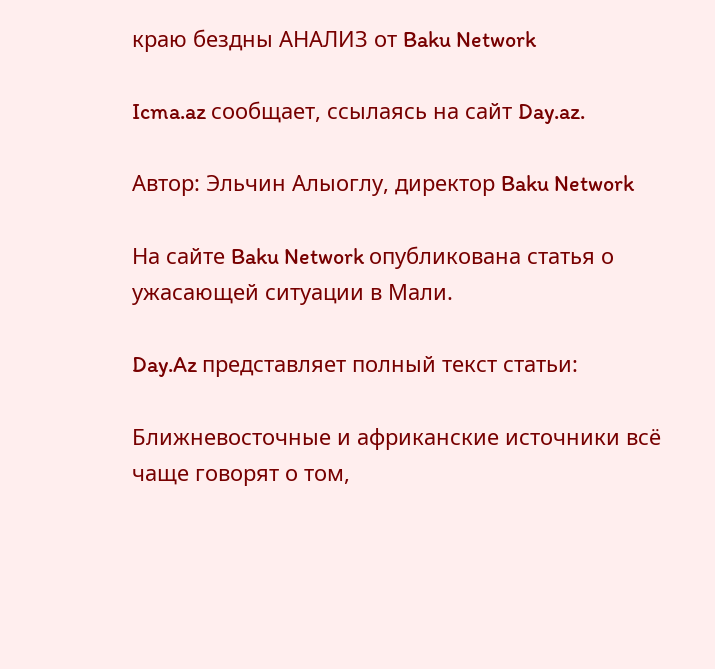краю бездны АНАЛИЗ от Baku Network

Icma.az сообщает, ссылаясь на сайт Day.az.

Автор: Эльчин Алыоглу, директор Baku Network

На сайте Baku Network опубликована статья о ужасающей ситуации в Мали.

Day.Az представляет полный текст статьи:

Ближневосточные и африканские источники всё чаще говорят о том,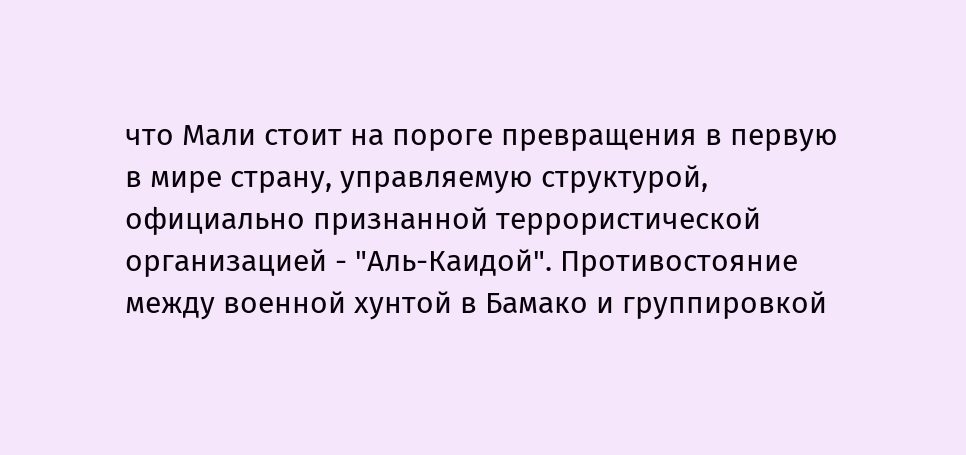что Мали стоит на пороге превращения в первую в мире страну, управляемую структурой, официально признанной террористической организацией - "Аль-Каидой". Противостояние между военной хунтой в Бамако и группировкой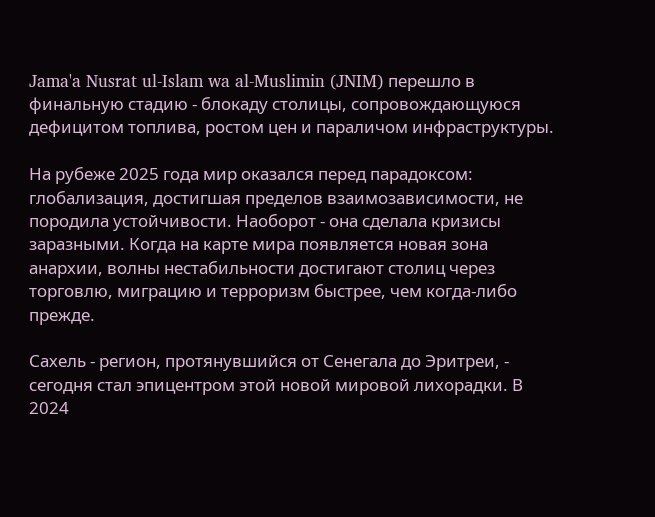Jama'a Nusrat ul-Islam wa al-Muslimin (JNIM) перешло в финальную стадию - блокаду столицы, сопровождающуюся дефицитом топлива, ростом цен и параличом инфраструктуры.

На рубеже 2025 года мир оказался перед парадоксом: глобализация, достигшая пределов взаимозависимости, не породила устойчивости. Наоборот - она сделала кризисы заразными. Когда на карте мира появляется новая зона анархии, волны нестабильности достигают столиц через торговлю, миграцию и терроризм быстрее, чем когда-либо прежде.

Сахель - регион, протянувшийся от Сенегала до Эритреи, - сегодня стал эпицентром этой новой мировой лихорадки. В 2024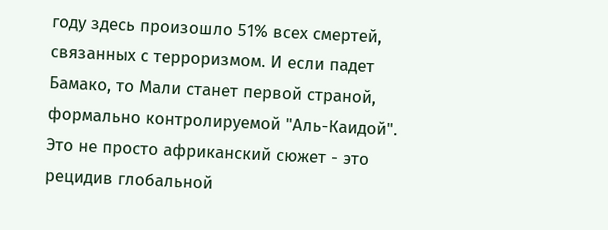году здесь произошло 51% всех смертей, связанных с терроризмом. И если падет Бамако, то Мали станет первой страной, формально контролируемой "Аль-Каидой". Это не просто африканский сюжет - это рецидив глобальной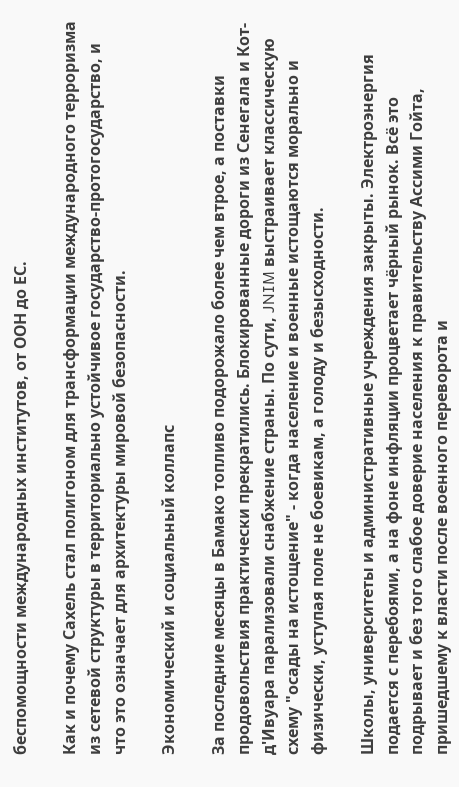беспомощности международных институтов, от ООН до ЕС.

Как и почему Сахель стал полигоном для трансформации международного терроризма из сетевой структуры в территориально устойчивое государство-протогосударство, и что это означает для архитектуры мировой безопасности.

Экономический и социальный коллапс

За последние месяцы в Бамако топливо подорожало более чем втрое, а поставки продовольствия практически прекратились. Блокированные дороги из Сенегала и Кот-д'Ивуара парализовали снабжение страны. По сути, JNIM выстраивает классическую схему "осады на истощение" - когда население и военные истощаются морально и физически, уступая поле не боевикам, а голоду и безысходности.

Школы, университеты и административные учреждения закрыты. Электроэнергия подается с перебоями, а на фоне инфляции процветает чёрный рынок. Всё это подрывает и без того слабое доверие населения к правительству Ассими Гойта, пришедшему к власти после военного переворота и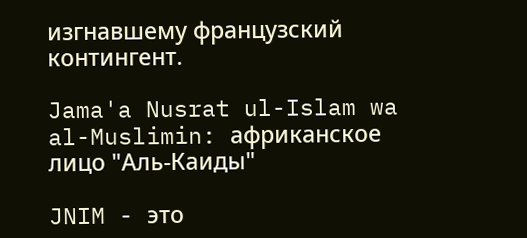изгнавшему французский контингент.

Jama'a Nusrat ul-Islam wa al-Muslimin: африканское лицо "Аль-Каиды"

JNIM - это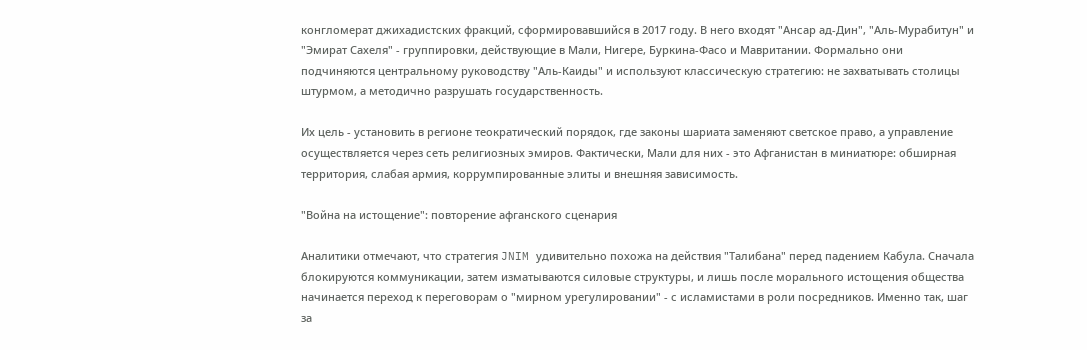конгломерат джихадистских фракций, сформировавшийся в 2017 году. В него входят "Ансар ад-Дин", "Аль-Мурабитун" и "Эмират Сахеля" - группировки, действующие в Мали, Нигере, Буркина-Фасо и Мавритании. Формально они подчиняются центральному руководству "Аль-Каиды" и используют классическую стратегию: не захватывать столицы штурмом, а методично разрушать государственность.

Их цель - установить в регионе теократический порядок, где законы шариата заменяют светское право, а управление осуществляется через сеть религиозных эмиров. Фактически, Мали для них - это Афганистан в миниатюре: обширная территория, слабая армия, коррумпированные элиты и внешняя зависимость.

"Война на истощение": повторение афганского сценария

Аналитики отмечают, что стратегия JNIM удивительно похожа на действия "Талибана" перед падением Кабула. Сначала блокируются коммуникации, затем изматываются силовые структуры, и лишь после морального истощения общества начинается переход к переговорам о "мирном урегулировании" - с исламистами в роли посредников. Именно так, шаг за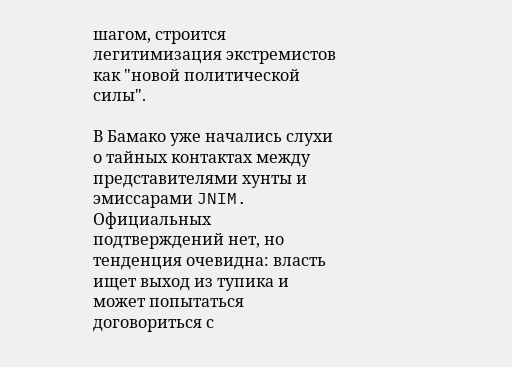шагом, строится легитимизация экстремистов как "новой политической силы".

В Бамако уже начались слухи о тайных контактах между представителями хунты и эмиссарами JNIM. Официальных подтверждений нет, но тенденция очевидна: власть ищет выход из тупика и может попытаться договориться с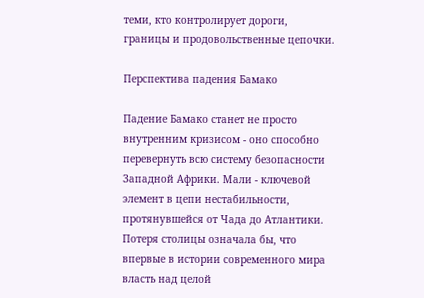теми, кто контролирует дороги, границы и продовольственные цепочки.

Перспектива падения Бамако

Падение Бамако станет не просто внутренним кризисом - оно способно перевернуть всю систему безопасности Западной Африки. Мали - ключевой элемент в цепи нестабильности, протянувшейся от Чада до Атлантики. Потеря столицы означала бы, что впервые в истории современного мира власть над целой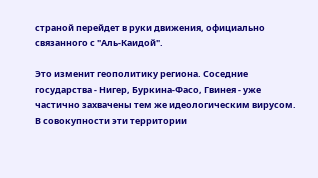страной перейдет в руки движения, официально связанного с "Аль-Каидой".

Это изменит геополитику региона. Соседние государства - Нигер, Буркина-Фасо, Гвинея - уже частично захвачены тем же идеологическим вирусом. В совокупности эти территории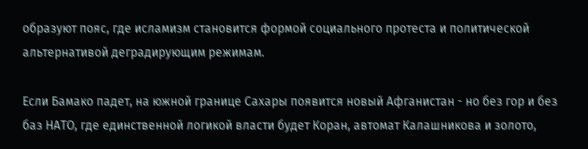образуют пояс, где исламизм становится формой социального протеста и политической альтернативой деградирующим режимам.

Если Бамако падет, на южной границе Сахары появится новый Афганистан - но без гор и без баз НАТО, где единственной логикой власти будет Коран, автомат Калашникова и золото,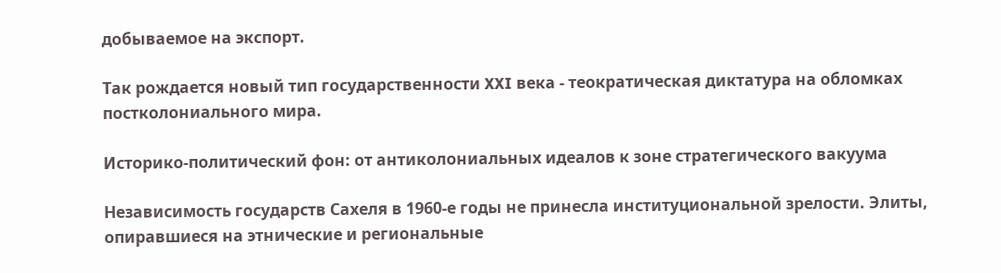добываемое на экспорт.

Так рождается новый тип государственности XXI века - теократическая диктатура на обломках постколониального мира.

Историко-политический фон: от антиколониальных идеалов к зоне стратегического вакуума

Независимость государств Сахеля в 1960-е годы не принесла институциональной зрелости. Элиты, опиравшиеся на этнические и региональные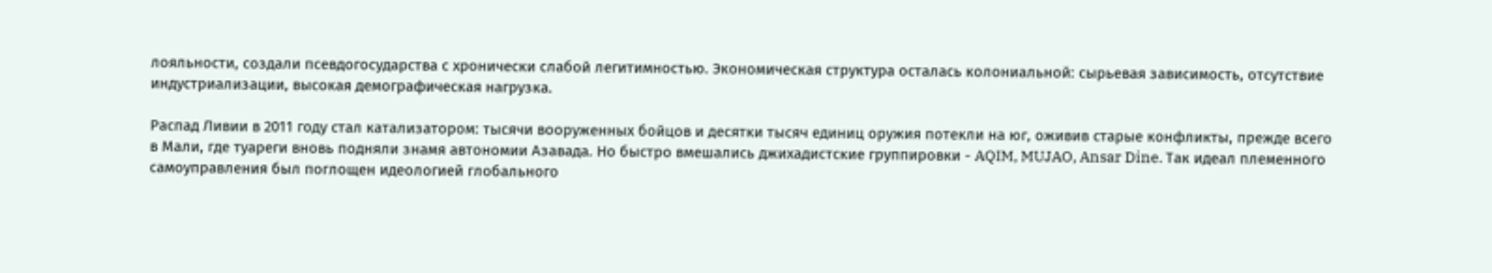лояльности, создали псевдогосударства с хронически слабой легитимностью. Экономическая структура осталась колониальной: сырьевая зависимость, отсутствие индустриализации, высокая демографическая нагрузка.

Распад Ливии в 2011 году стал катализатором: тысячи вооруженных бойцов и десятки тысяч единиц оружия потекли на юг, оживив старые конфликты, прежде всего в Мали, где туареги вновь подняли знамя автономии Азавада. Но быстро вмешались джихадистские группировки - AQIM, MUJAO, Ansar Dine. Так идеал племенного самоуправления был поглощен идеологией глобального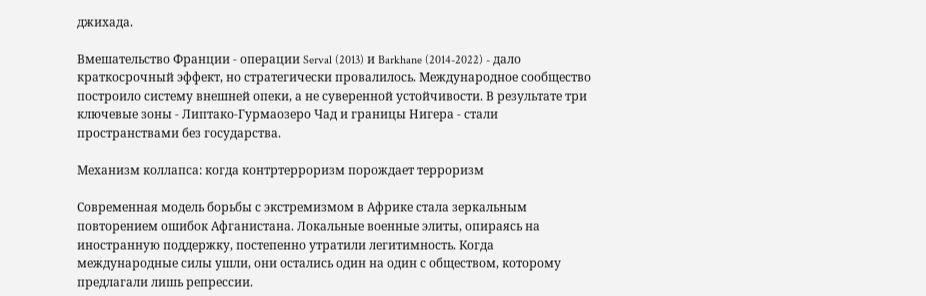джихада.

Вмешательство Франции - операции Serval (2013) и Barkhane (2014-2022) - дало краткосрочный эффект, но стратегически провалилось. Международное сообщество построило систему внешней опеки, а не суверенной устойчивости. В результате три ключевые зоны - Липтако-Гурмаозеро Чад и границы Нигера - стали пространствами без государства.

Механизм коллапса: когда контртерроризм порождает терроризм

Современная модель борьбы с экстремизмом в Африке стала зеркальным повторением ошибок Афганистана. Локальные военные элиты, опираясь на иностранную поддержку, постепенно утратили легитимность. Когда международные силы ушли, они остались один на один с обществом, которому предлагали лишь репрессии.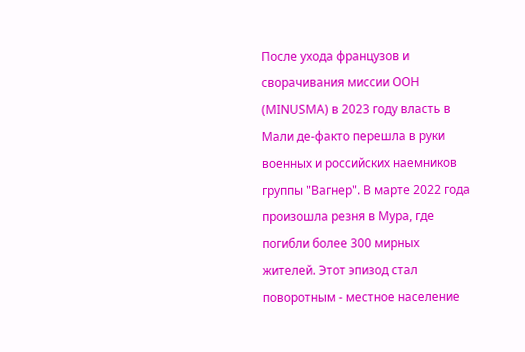После ухода французов и сворачивания миссии ООН (MINUSMA) в 2023 году власть в Мали де-факто перешла в руки военных и российских наемников группы "Вагнер". В марте 2022 года произошла резня в Мура, где погибли более 300 мирных жителей. Этот эпизод стал поворотным - местное население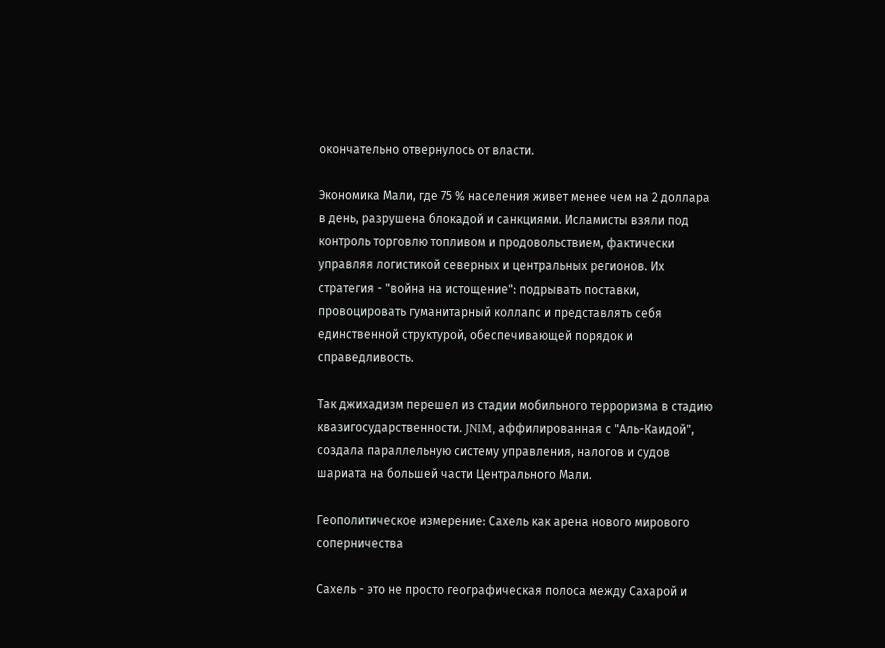окончательно отвернулось от власти.

Экономика Мали, где 75 % населения живет менее чем на 2 доллара в день, разрушена блокадой и санкциями. Исламисты взяли под контроль торговлю топливом и продовольствием, фактически управляя логистикой северных и центральных регионов. Их стратегия - "война на истощение": подрывать поставки, провоцировать гуманитарный коллапс и представлять себя единственной структурой, обеспечивающей порядок и справедливость.

Так джихадизм перешел из стадии мобильного терроризма в стадию квазигосударственности. JNIM, аффилированная с "Аль-Каидой", создала параллельную систему управления, налогов и судов шариата на большей части Центрального Мали.

Геополитическое измерение: Сахель как арена нового мирового соперничества

Сахель - это не просто географическая полоса между Сахарой и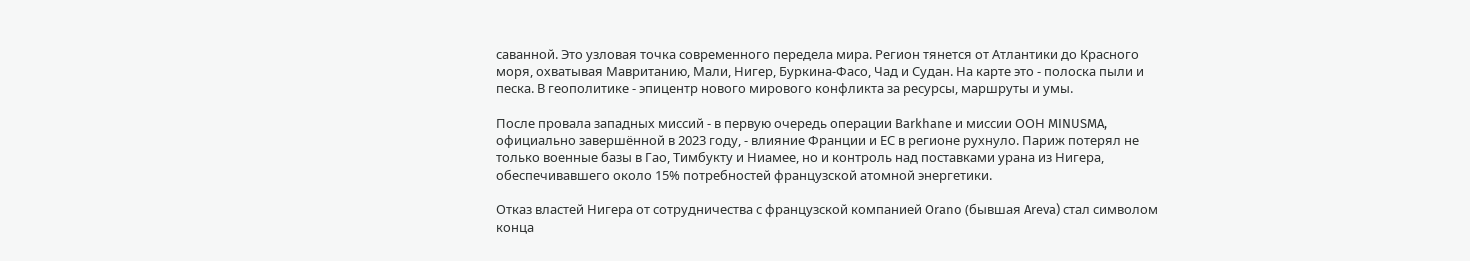саванной. Это узловая точка современного передела мира. Регион тянется от Атлантики до Красного моря, охватывая Мавританию, Мали, Нигер, Буркина-Фасо, Чад и Судан. На карте это - полоска пыли и песка. В геополитике - эпицентр нового мирового конфликта за ресурсы, маршруты и умы.

После провала западных миссий - в первую очередь операции Barkhane и миссии ООН MINUSMA, официально завершённой в 2023 году, - влияние Франции и ЕС в регионе рухнуло. Париж потерял не только военные базы в Гао, Тимбукту и Ниамее, но и контроль над поставками урана из Нигера, обеспечивавшего около 15% потребностей французской атомной энергетики.

Отказ властей Нигера от сотрудничества с французской компанией Orano (бывшая Areva) стал символом конца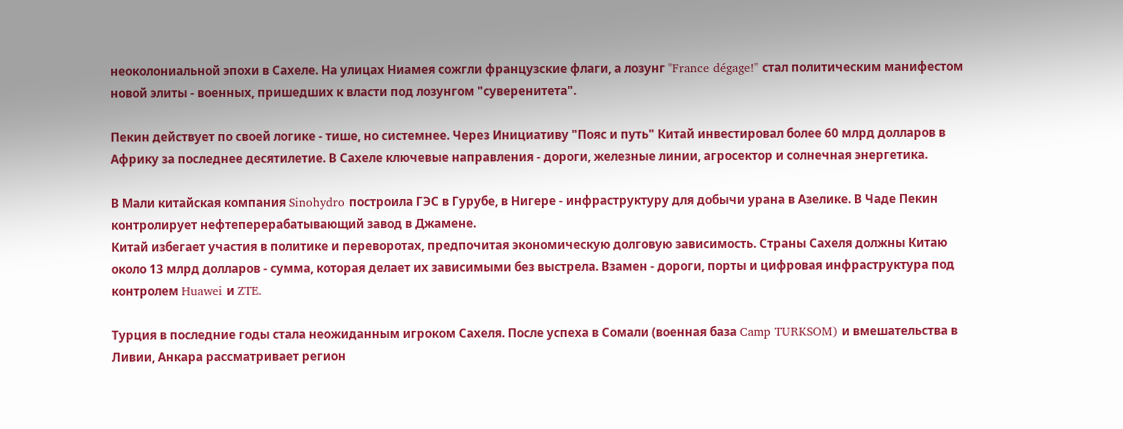неоколониальной эпохи в Сахеле. На улицах Ниамея сожгли французские флаги, а лозунг "France dégage!" стал политическим манифестом новой элиты - военных, пришедших к власти под лозунгом "суверенитета".

Пекин действует по своей логике - тише, но системнее. Через Инициативу "Пояс и путь" Китай инвестировал более 60 млрд долларов в Африку за последнее десятилетие. В Сахеле ключевые направления - дороги, железные линии, агросектор и солнечная энергетика.

В Мали китайская компания Sinohydro построила ГЭС в Гурубе, в Нигере - инфраструктуру для добычи урана в Азелике. В Чаде Пекин контролирует нефтеперерабатывающий завод в Джамене.
Китай избегает участия в политике и переворотах, предпочитая экономическую долговую зависимость. Страны Сахеля должны Китаю около 13 млрд долларов - сумма, которая делает их зависимыми без выстрела. Взамен - дороги, порты и цифровая инфраструктура под контролем Huawei и ZTE.

Турция в последние годы стала неожиданным игроком Сахеля. После успеха в Сомали (военная база Camp TURKSOM) и вмешательства в Ливии, Анкара рассматривает регион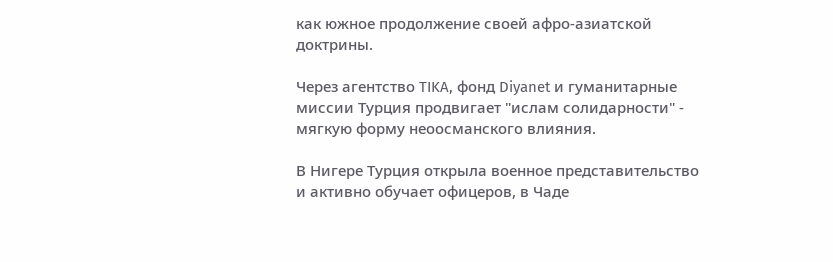как южное продолжение своей афро-азиатской доктрины.

Через агентство TIKA, фонд Diyanet и гуманитарные миссии Турция продвигает "ислам солидарности" - мягкую форму неоосманского влияния.

В Нигере Турция открыла военное представительство и активно обучает офицеров, в Чаде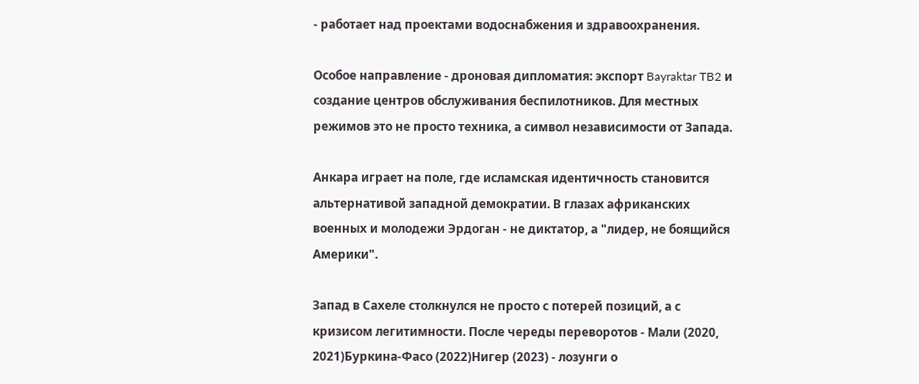- работает над проектами водоснабжения и здравоохранения.

Особое направление - дроновая дипломатия: экспорт Bayraktar TB2 и создание центров обслуживания беспилотников. Для местных режимов это не просто техника, а символ независимости от Запада.

Анкара играет на поле, где исламская идентичность становится альтернативой западной демократии. В глазах африканских военных и молодежи Эрдоган - не диктатор, а "лидер, не боящийся Америки".

Запад в Сахеле столкнулся не просто с потерей позиций, а с кризисом легитимности. После череды переворотов - Мали (2020, 2021)Буркина-Фасо (2022)Нигер (2023) - лозунги о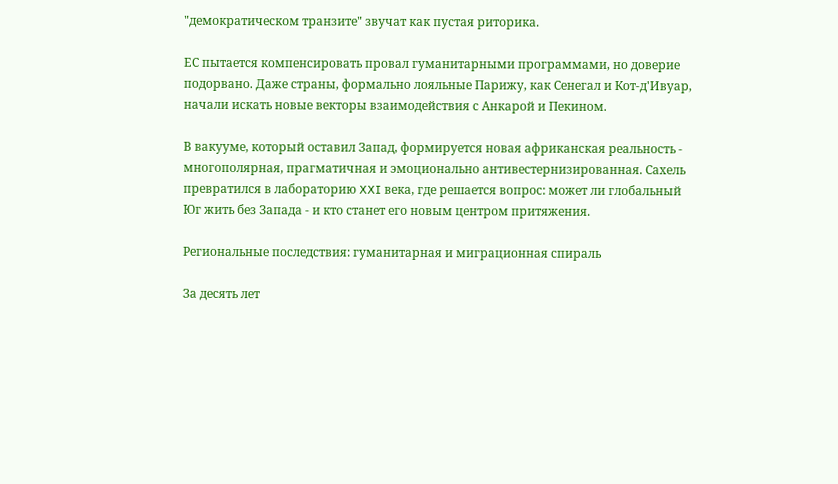"демократическом транзите" звучат как пустая риторика.

ЕС пытается компенсировать провал гуманитарными программами, но доверие подорвано. Даже страны, формально лояльные Парижу, как Сенегал и Кот-д'Ивуар, начали искать новые векторы взаимодействия с Анкарой и Пекином.

В вакууме, который оставил Запад, формируется новая африканская реальность - многополярная, прагматичная и эмоционально антивестернизированная. Сахель превратился в лабораторию XXI века, где решается вопрос: может ли глобальный Юг жить без Запада - и кто станет его новым центром притяжения.

Региональные последствия: гуманитарная и миграционная спираль

За десять лет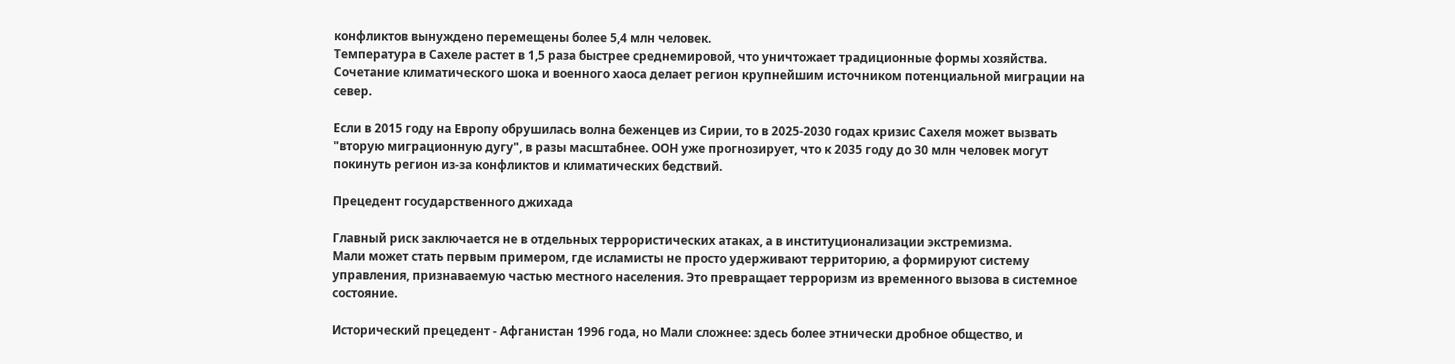конфликтов вынуждено перемещены более 5,4 млн человек.
Температура в Сахеле растет в 1,5 раза быстрее среднемировой, что уничтожает традиционные формы хозяйства. Сочетание климатического шока и военного хаоса делает регион крупнейшим источником потенциальной миграции на север.

Если в 2015 году на Европу обрушилась волна беженцев из Сирии, то в 2025-2030 годах кризис Сахеля может вызвать "вторую миграционную дугу", в разы масштабнее. ООН уже прогнозирует, что к 2035 году до 30 млн человек могут покинуть регион из-за конфликтов и климатических бедствий.

Прецедент государственного джихада

Главный риск заключается не в отдельных террористических атаках, а в институционализации экстремизма.
Мали может стать первым примером, где исламисты не просто удерживают территорию, а формируют систему управления, признаваемую частью местного населения. Это превращает терроризм из временного вызова в системное состояние.

Исторический прецедент - Афганистан 1996 года, но Мали сложнее: здесь более этнически дробное общество, и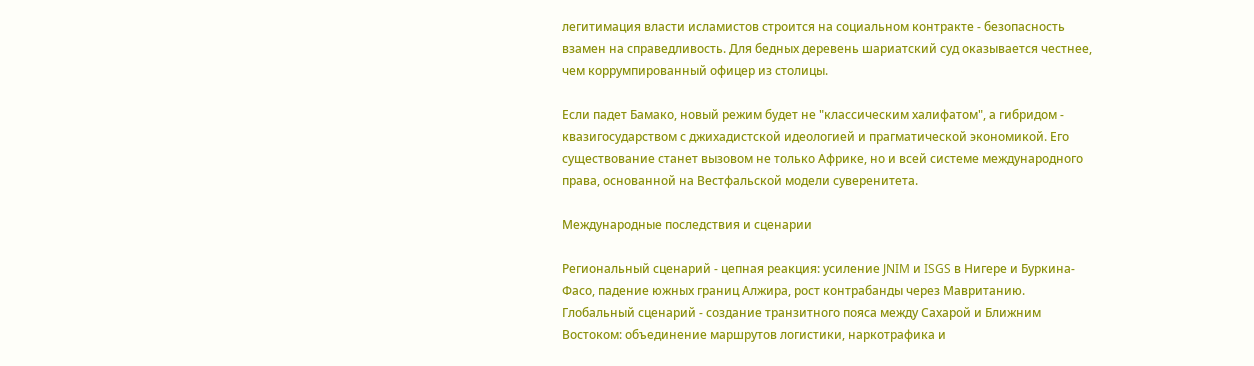легитимация власти исламистов строится на социальном контракте - безопасность взамен на справедливость. Для бедных деревень шариатский суд оказывается честнее, чем коррумпированный офицер из столицы.

Если падет Бамако, новый режим будет не "классическим халифатом", а гибридом - квазигосударством с джихадистской идеологией и прагматической экономикой. Его существование станет вызовом не только Африке, но и всей системе международного права, основанной на Вестфальской модели суверенитета.

Международные последствия и сценарии

Региональный сценарий - цепная реакция: усиление JNIM и ISGS в Нигере и Буркина-Фасо, падение южных границ Алжира, рост контрабанды через Мавританию. Глобальный сценарий - создание транзитного пояса между Сахарой и Ближним Востоком: объединение маршрутов логистики, наркотрафика и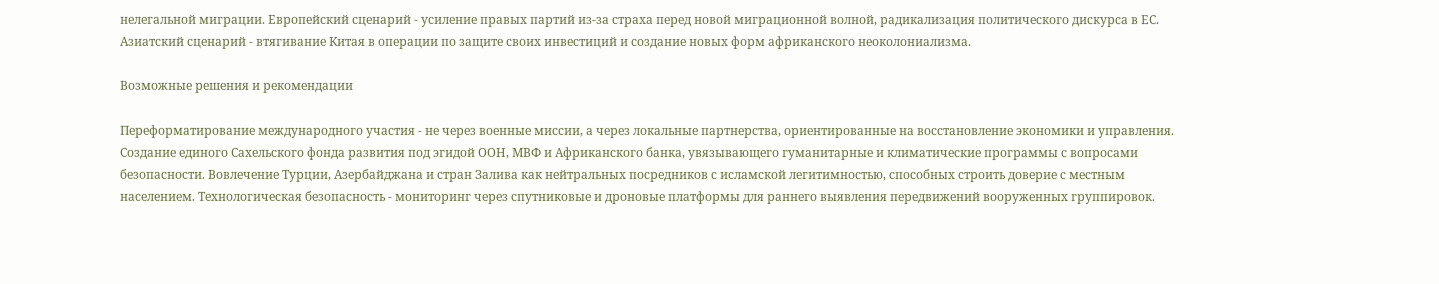нелегальной миграции. Европейский сценарий - усиление правых партий из-за страха перед новой миграционной волной, радикализация политического дискурса в ЕС. Азиатский сценарий - втягивание Китая в операции по защите своих инвестиций и создание новых форм африканского неоколониализма.

Возможные решения и рекомендации

Переформатирование международного участия - не через военные миссии, а через локальные партнерства, ориентированные на восстановление экономики и управления. Создание единого Сахельского фонда развития под эгидой ООН, МВФ и Африканского банка, увязывающего гуманитарные и климатические программы с вопросами безопасности. Вовлечение Турции, Азербайджана и стран Залива как нейтральных посредников с исламской легитимностью, способных строить доверие с местным населением. Технологическая безопасность - мониторинг через спутниковые и дроновые платформы для раннего выявления передвижений вооруженных группировок.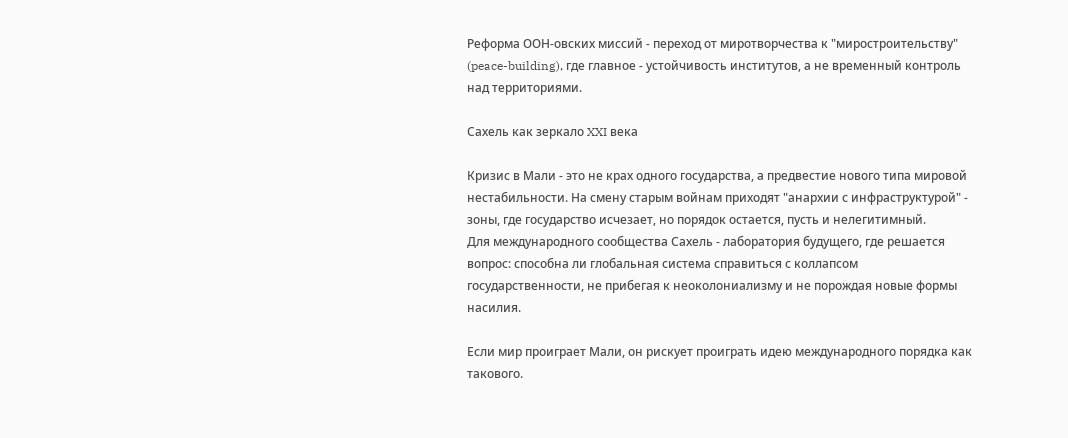Реформа ООН-овских миссий - переход от миротворчества к "миростроительству" (peace-building), где главное - устойчивость институтов, а не временный контроль над территориями.

Сахель как зеркало XXI века

Кризис в Мали - это не крах одного государства, а предвестие нового типа мировой нестабильности. На смену старым войнам приходят "анархии с инфраструктурой" - зоны, где государство исчезает, но порядок остается, пусть и нелегитимный.
Для международного сообщества Сахель - лаборатория будущего, где решается вопрос: способна ли глобальная система справиться с коллапсом государственности, не прибегая к неоколониализму и не порождая новые формы насилия.

Если мир проиграет Мали, он рискует проиграть идею международного порядка как такового.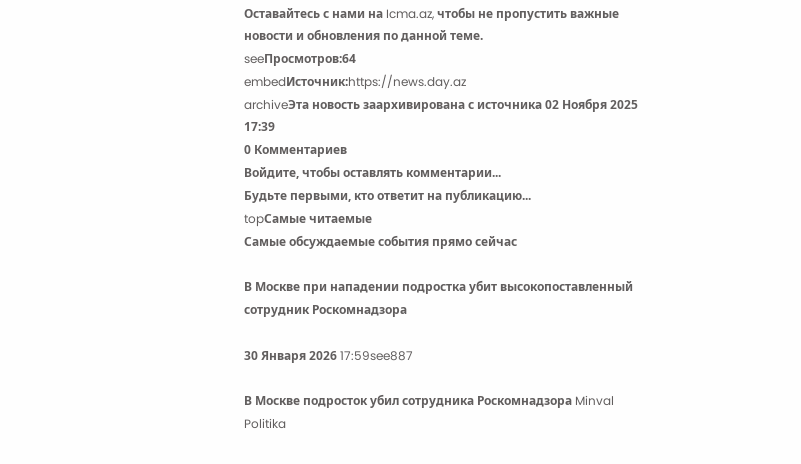Оставайтесь с нами на Icma.az, чтобы не пропустить важные новости и обновления по данной теме.
seeПросмотров:64
embedИсточник:https://news.day.az
archiveЭта новость заархивирована с источника 02 Ноября 2025 17:39
0 Комментариев
Войдите, чтобы оставлять комментарии...
Будьте первыми, кто ответит на публикацию...
topСамые читаемые
Самые обсуждаемые события прямо сейчас

В Москве при нападении подростка убит высокопоставленный сотрудник Роскомнадзора

30 Января 2026 17:59see887

В Москве подросток убил сотрудника Роскомнадзора Minval Politika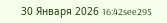30 Января 2026 16:42see295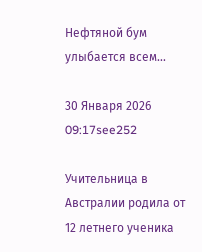Нефтяной бум улыбается всем...

30 Января 2026 09:17see252

Учительница в Австралии родила от 12 летнего ученика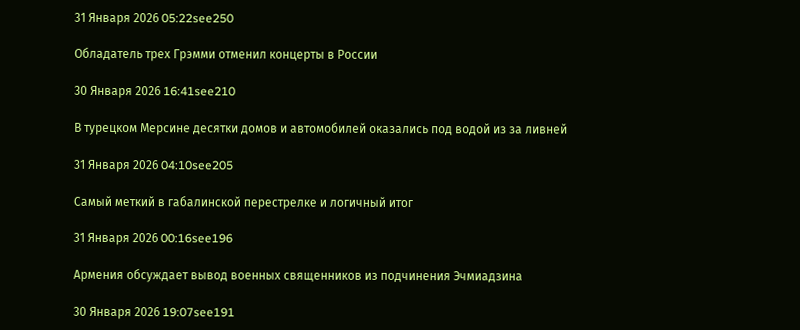31 Января 2026 05:22see250

Обладатель трех Грэмми отменил концерты в России

30 Января 2026 16:41see210

В турецком Мерсине десятки домов и автомобилей оказались под водой из за ливней

31 Января 2026 04:10see205

Самый меткий в габалинской перестрелке и логичный итог

31 Января 2026 00:16see196

Армения обсуждает вывод военных священников из подчинения Эчмиадзина

30 Января 2026 19:07see191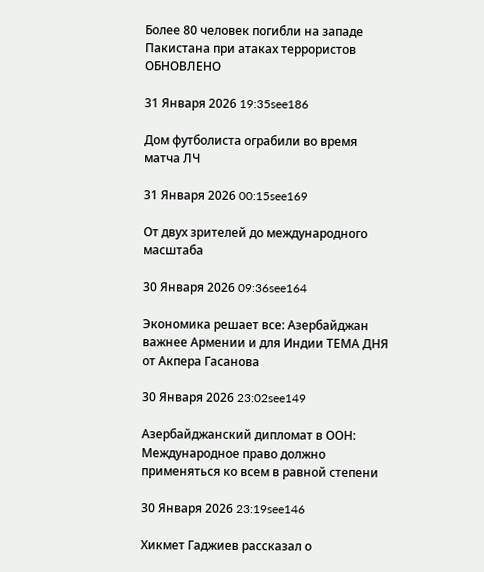Более 80 человек погибли на западе Пакистана при атаках террористов ОБНОВЛЕНО

31 Января 2026 19:35see186

Дом футболиста ограбили во время матча ЛЧ

31 Января 2026 00:15see169

От двух зрителей до международного масштаба

30 Января 2026 09:36see164

Экономика решает все: Азербайджан важнее Армении и для Индии ТЕМА ДНЯ от Акпера Гасанова

30 Января 2026 23:02see149

Азербайджанский дипломат в ООН: Международное право должно применяться ко всем в равной степени

30 Января 2026 23:19see146

Хикмет Гаджиев рассказал о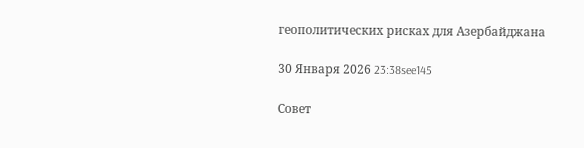геополитических рисках для Азербайджана

30 Января 2026 23:38see145

Совет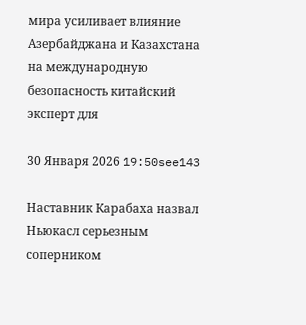мира усиливает влияние Азербайджана и Казахстана на международную безопасность китайский эксперт для

30 Января 2026 19:50see143

Наставник Карабаха назвал Ньюкасл серьезным соперником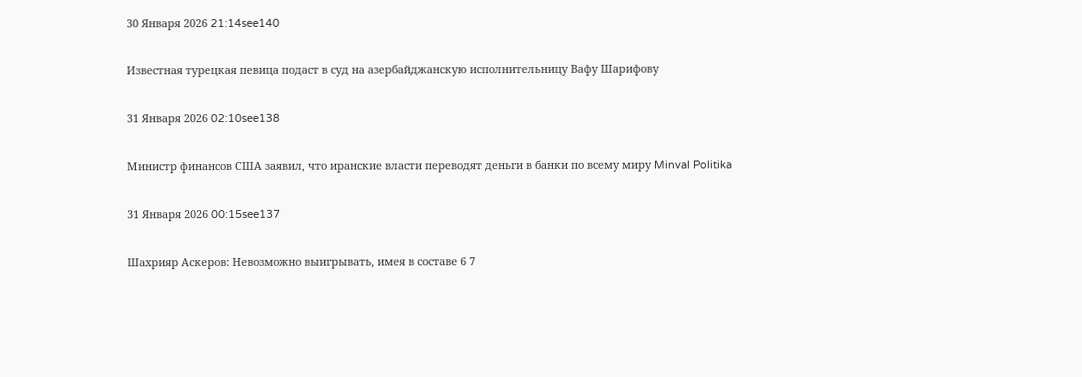30 Января 2026 21:14see140

Известная турецкая певица подаст в суд на азербайджанскую исполнительницу Вафу Шарифову

31 Января 2026 02:10see138

Министр финансов США заявил, что иранские власти переводят деньги в банки по всему миру Minval Politika

31 Января 2026 00:15see137

Шахрияр Аскеров: Невозможно выигрывать, имея в составе 6 7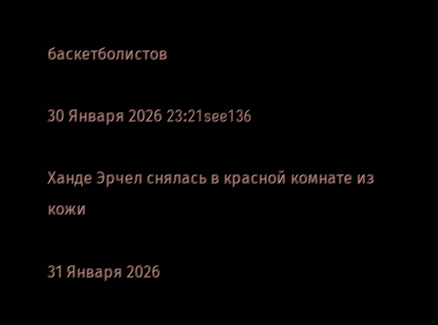баскетболистов

30 Января 2026 23:21see136

Ханде Эрчел снялась в красной комнате из кожи

31 Января 2026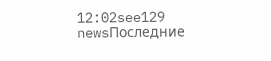12:02see129
newsПоследние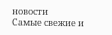новости
Самые свежие и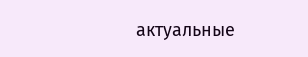актуальные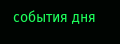события дня